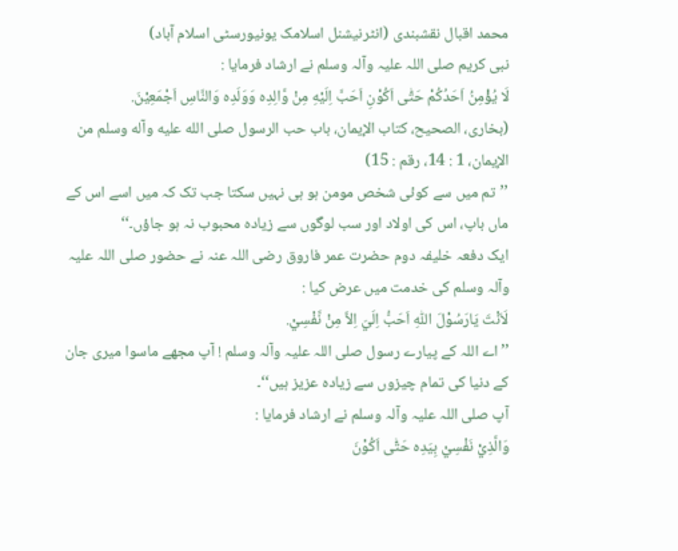محمد اقبال نقشبندی (انٹرنیشنل اسلامک یونیورسٹی اسلام آباد)
نبی کریم صلی اللہ علیہ وآلہ وسلم نے ارشاد فرمایا :
لَا يُؤْمِنُ اَحَدُکُمْ حَتّٰی اَکُوْنِ اَحَبَّ اِلَيْهِ مِنْ وَّالِدِه وَوَلَدِه وَالنَّاسِ اَجْمَعِيْنَ.
(بخاری، الصحيح، کتاب الإيمان، باب حب الرسول صلی الله عليه وآله وسلم من الإيمان، 1 : 14، رقم : 15)
’’تم میں سے کوئی شخص مومن ہو ہی نہیں سکتا جب تک کہ میں اسے اس کے ماں باپ، اس کی اولاد اور سب لوگوں سے زیادہ محبوب نہ ہو جاؤں۔‘‘
ایک دفعہ خلیفہ دوم حضرت عمر فاروق رضی اللہ عنہ نے حضور صلی اللہ علیہ وآلہ وسلم کی خدمت میں عرض کیا :
لَاَنْتَ يَارَسُوْلَ اللّٰهِ اَحَبُّ اِلَيَ اِلاَّ مِنْ نَّفْسِيْ.
’’اے اللہ کے پیارے رسول صلی اللہ علیہ وآلہ وسلم ! آپ مجھے ماسوا میری جان کے دنیا کی تمام چیزوں سے زیادہ عزیز ہیں‘‘۔
آپ صلی اللہ علیہ وآلہ وسلم نے ارشاد فرمایا :
وَالَّذِيْ نَفْسِيْ بِيَدِه حَتّٰی اَکُوْنَ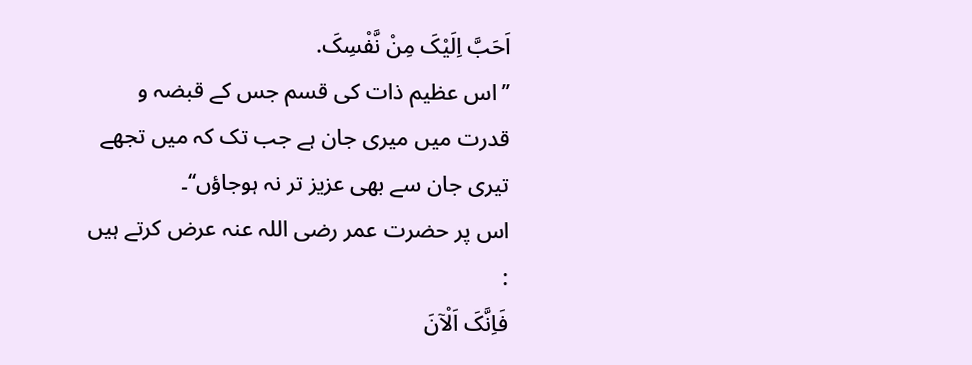اَحَبَّ اِلَيْکَ مِنْ نَّفْسِکَ.
’’اس عظیم ذات کی قسم جس کے قبضہ و قدرت میں میری جان ہے جب تک کہ میں تجھے تیری جان سے بھی عزیز تر نہ ہوجاؤں‘‘۔
اس پر حضرت عمر رضی اللہ عنہ عرض کرتے ہیں :
فَاِنَّکَ اَلْآنَ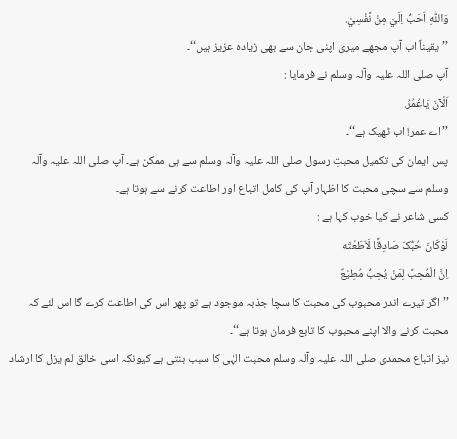وَاللّٰهِ اَحَبُّ اِلَيَ مِنْ نَّفْسِيْ.
’’یقیناً اب آپ مجھے میری اپنی جان سے بھی زیادہ عزیز ہیں‘‘۔
آپ صلی اللہ علیہ وآلہ وسلم نے فرمایا :
اَلْآنَ يَاعُمُرُ.
’’اے عمر! اب ٹھیک ہے‘‘۔
پس ایمان کی تکمیل محبتِ رسول صلی اللہ علیہ وآلہ وسلم سے ہی ممکن ہے۔ آپ صلی اللہ علیہ وآلہ وسلم سے سچی محبت کا اظہار آپ کی کامل اتباع اور اطاعت کرنے سے ہوتا ہے۔
کسی شاعر نے کیا خوب کہا ہے :
لَوْکَانَ حُبُّکَ صَادِقًا لَاَطَعْتَه
اِنَّ الْمُحِبَّ لِمَنْ يُحِبُّ مُطِيْعٌ
’’اگر تیرے اندر محبوب کی محبت کا سچا جذبہ موجود ہے تو پھر اس کی اطاعت کرے گا اس لئے کہ محبت کرنے والا اپنے محبوب کا تابع فرمان ہوتا ہے‘‘۔
نیز اتباع محمدی صلی اللہ علیہ وآلہ وسلم محبت الہٰی کا سبب بنتی ہے کیونکہ اسی خالق لم یزل کا ارشاد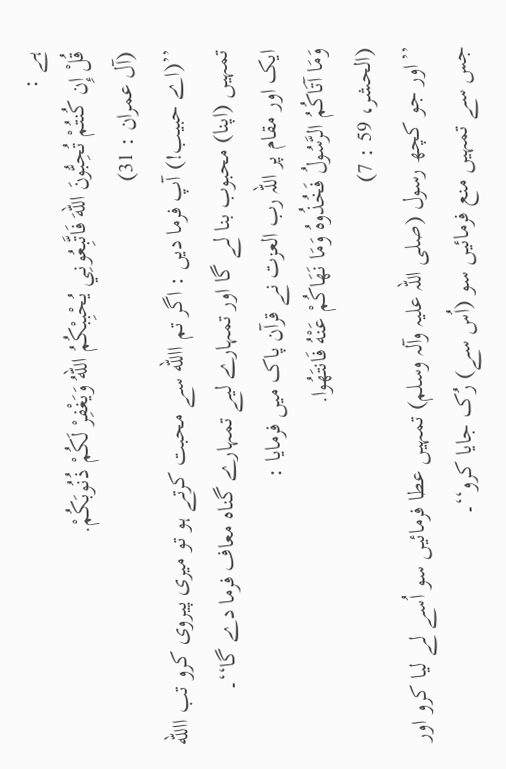ہے :
قُلْ إِن كُنتُمْ تُحِبُّونَ اللّهَ فَاتَّبِعُونِي يُحْبِبْكُمُ اللّهُ وَيَغْفِرْ لَكُمْ ذُنُوبَكُمْ.
(آل عمران : 31)
’’(اے حبیب!) آپ فرما دیں : اگر تم االله سے محبت کرتے ہو تو میری پیروی کرو تب االله تمہیں (اپنا) محبوب بنا لے گا اور تمہارے لیے تمہارے گناہ معاف فرما دے گا‘‘۔
ایک اور مقام پر اللہ رب العزت نے قرآن پاک میں فرمایا :
وَمَا آتَاكُمُ الرَّسُولُ فَخُذُوهُ وَمَا نَهَاكُمْ عَنْهُ فَانتَهُوا.
(الحشر، 59 : 7)
’’اور جو کچھ رسول (صلی اللہ علیہ وآلہ وسلم) تمہیں عطا فرمائیں سو اُسے لے لیا کرو اور جس سے تمہیں منع فرمائیں سو (اُس سے) رُک جایا کرو‘‘۔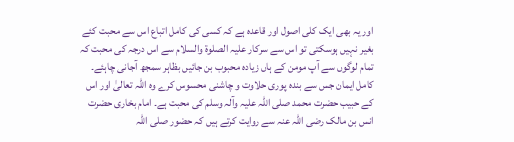اور یہ بھی ایک کلی اصول اور قاعدہ ہے کہ کسی کی کامل اتباع اس سے محبت کئے بغیر نہیں ہوسکتی تو اس سے سرکار علیہ الصلوۃ والسلام سے اس درجہ کی محبت کہ تمام لوگوں سے آپ مومن کے ہاں زیادہ محبوب بن جائیں بظاہر سمجھ آجانی چاہئے۔
کامل ایمان جس سے بندہ پوری حلاوت و چاشنی محسوس کرے وہ اللہ تعالیٰ اور اس کے حبیب حضرت محمد صلی اللہ علیہ وآلہ وسلم کی محبت ہے۔ امام بخاری حضرت انس بن مالک رضی اللہ عنہ سے روایت کرتے ہیں کہ حضور صلی اللہ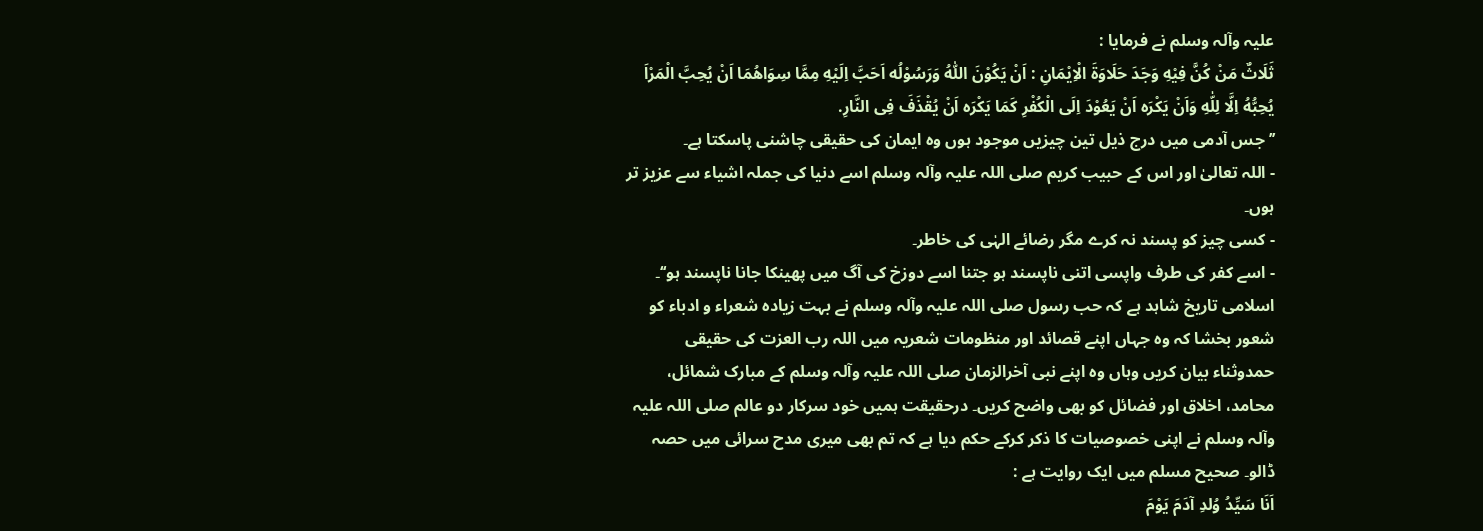علیہ وآلہ وسلم نے فرمایا :
ثَلَاثٌ مَنْ کُنَّ فِيْهِ وَجَدَ حَلَاوَةَ الْاِيْمَانِ : اَنْ يَکُوْنَ اللّٰهُ وَرَسُوْلُه اَحَبَّ اِلَيْهِ مِمَّا سِوَاهُمَا اَنْ يُحِبَّ الْمَرْاَ يُحِبُّهُ اِلَّا لِلّٰهِ وَاَنْ يَکْرَه اَنْ يَعُوْدَ اِلَی الْکُفْرِ کَمَا يَکْرَه اَنْ يُقْذَفَ فِی النَّارِ.
’’جس آدمی میں درج ذیل تین چیزیں موجود ہوں وہ ایمان کی حقیقی چاشنی پاسکتا ہے۔
- اللہ تعالیٰ اور اس کے حبیب کریم صلی اللہ علیہ وآلہ وسلم اسے دنیا کی جملہ اشیاء سے عزیز تر ہوں۔
- کسی چیز کو پسند نہ کرے مگر رضائے الہٰی کی خاطر۔
- اسے کفر کی طرف واپسی اتنی ناپسند ہو جتنا اسے دوزخ کی آگ میں پھینکا جانا ناپسند ہو‘‘۔
اسلامی تاریخ شاہد ہے کہ حب رسول صلی اللہ علیہ وآلہ وسلم نے بہت زیادہ شعراء و ادباء کو شعور بخشا کہ وہ جہاں اپنے قصائد اور منظومات شعریہ میں اللہ رب العزت کی حقیقی حمدوثناء بیان کریں وہاں وہ اپنے نبی آخرالزمان صلی اللہ علیہ وآلہ وسلم کے مبارک شمائل، محامد، اخلاق اور فضائل کو بھی واضح کریں۔ درحقیقت ہمیں خود سرکار دو عالم صلی اللہ علیہ وآلہ وسلم نے اپنی خصوصیات کا ذکر کرکے حکم دیا ہے کہ تم بھی میری مدح سرائی میں حصہ ڈالو۔ صحیح مسلم میں ایک روایت ہے :
اَنَا سَيِّدُ وُلدِ آدَمَ يَوْمَ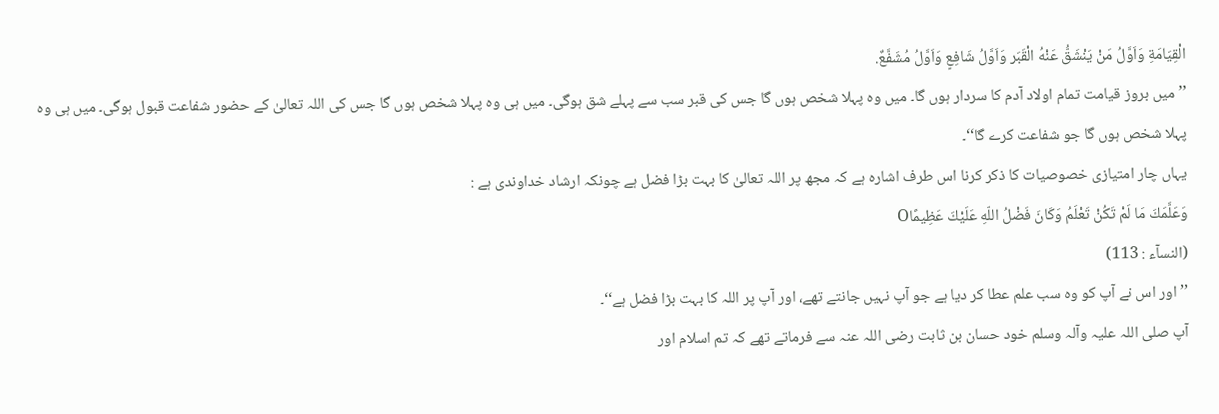الْقِيَامَةِ وَاَوَّلُ مَنْ يَنْشَقُّ عَنْهُ الْقَبَر وَاَوَّلُ شَافِعٍ وَاَوَّلُ مُشَفَّعٌ.
’’میں بروز قیامت تمام اولاد آدم کا سردار ہوں گا۔ میں وہ پہلا شخص ہوں گا جس کی قبر سب سے پہلے شق ہوگی۔ میں ہی وہ پہلا شخص ہوں گا جس کی اللہ تعالیٰ کے حضور شفاعت قبول ہوگی۔ میں ہی وہ پہلا شخص ہوں گا جو شفاعت کرے گا‘‘۔
یہاں چار امتیازی خصوصیات کا ذکر کرنا اس طرف اشارہ ہے کہ مجھ پر اللہ تعالیٰ کا بہت بڑا فضل ہے چونکہ ارشاد خداوندی ہے :
وَعَلَّمَكَ مَا لَمْ تَكُنْ تَعْلَمُ وَكَانَ فَضْلُ اللّهِ عَلَيْكَ عَظِيمًاO
(النسآء : 113)
’’اور اس نے آپ کو وہ سب علم عطا کر دیا ہے جو آپ نہیں جانتے تھے، اور آپ پر اللہ کا بہت بڑا فضل ہے‘‘۔
آپ صلی اللہ علیہ وآلہ وسلم خود حسان بن ثابت رضی اللہ عنہ سے فرماتے تھے کہ تم اسلام اور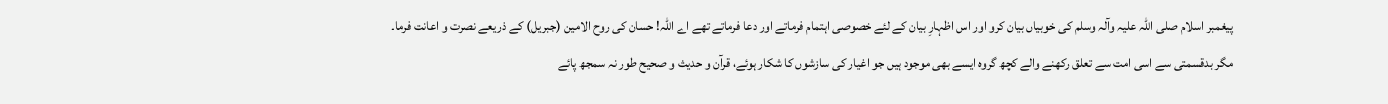پیغمبر اسلام صلی اللہ علیہ وآلہ وسلم کی خوبیاں بیان کرو اور اس اظہارِ بیان کے لئے خصوصی اہتمام فرماتے اور دعا فرماتے تھے اے اللہ! حسان کی روح الامین (جبریل) کے ذریعے نصرت و اعانت فرما۔
مگر بدقسمتی سے اسی امت سے تعلق رکھنے والے کچھ گروہ ایسے بھی موجود ہیں جو اغیار کی سازشوں کا شکار ہوئے، قرآن و حدیث و صحیح طور نہ سمجھ پائے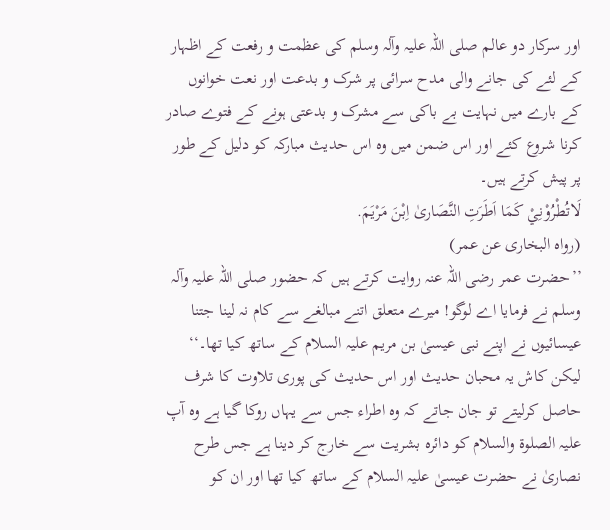اور سرکار دو عالم صلی اللہ علیہ وآلہ وسلم کی عظمت و رفعت کے اظہار کے لئے کی جانے والی مدح سرائی پر شرک و بدعت اور نعت خوانوں کے بارے میں نہایت بے باکی سے مشرک و بدعتی ہونے کے فتوے صادر کرنا شروع کئے اور اس ضمن میں وہ اس حدیث مبارکہ کو دلیل کے طور پر پیش کرتے ہیں۔
لَاتُطْرُوْنِيْ کَمَا اَطَرَتِ النَّصَاریٰ اِبْنَ مَرْيَمَ.
(رواه البخاری عن عمر)
’’حضرت عمر رضی اللہ عنہ روایت کرتے ہیں کہ حضور صلی اللہ علیہ وآلہ وسلم نے فرمایا اے لوگو! میرے متعلق اتنے مبالغے سے کام نہ لینا جتنا عیسائیوں نے اپنے نبی عیسیٰ بن مریم علیہ السلام کے ساتھ کیا تھا۔‘‘
لیکن کاش یہ محبان حدیث اور اس حدیث کی پوری تلاوت کا شرف حاصل کرلیتے تو جان جاتے کہ وہ اطراء جس سے یہاں روکا گیا ہے وہ آپ علیہ الصلوۃ والسلام کو دائرہ بشریت سے خارج کر دینا ہے جس طرح نصاریٰ نے حضرت عیسیٰ علیہ السلام کے ساتھ کیا تھا اور ان کو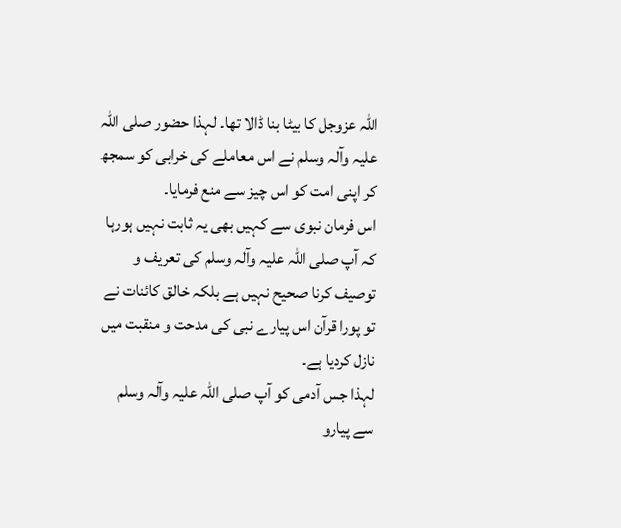اللہ عزوجل کا بیٹا بنا ڈالا تھا۔ لہذا حضور صلی اللہ علیہ وآلہ وسلم نے اس معاملے کی خرابی کو سمجھ کر اپنی امت کو اس چیز سے منع فرمایا۔
اس فرمان نبوی سے کہیں بھی یہ ثابت نہیں ہورہا کہ آپ صلی اللہ علیہ وآلہ وسلم کی تعریف و توصیف کرنا صحیح نہیں ہے بلکہ خالق کائنات نے تو پورا قرآن اس پیارے نبی کی مدحت و منقبت میں نازل کردیا ہے۔
لہذا جس آدمی کو آپ صلی اللہ علیہ وآلہ وسلم سے پیارو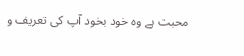محبت ہے وہ خود بخود آپ کی تعریف و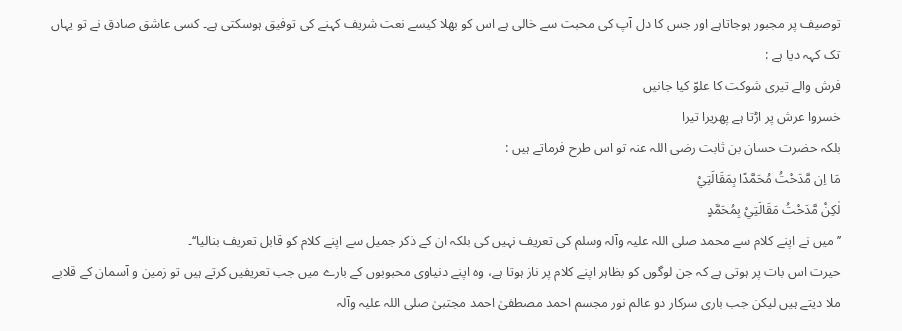توصیف پر مجبور ہوجاتاہے اور جس کا دل آپ کی محبت سے خالی ہے اس کو بھلا کیسے نعت شریف کہنے کی توفیق ہوسکتی ہے۔ کسی عاشق صادق نے تو یہاں تک کہہ دیا ہے :
فرش والے تیری شوکت کا علوّ کیا جانیں
خسروا عرش پر اڑتا ہے پھریرا تیرا
بلکہ حضرت حسان بن ثابت رضی اللہ عنہ تو اس طرح فرماتے ہیں :
مَا اِن مَّدَحْتُ مُحَمَّدًا بِمَقَالَتِيْ
لٰکِنْ مَّدَحْتُ مَقَالَتِيْ بِمُحَمَّدٍ
’’میں نے اپنے کلام سے محمد صلی اللہ علیہ وآلہ وسلم کی تعریف نہیں کی بلکہ ان کے ذکر جمیل سے اپنے کلام کو قابل تعریف بنالیا‘‘۔
حیرت اس بات پر ہوتی ہے کہ جن لوگوں کو بظاہر اپنے کلام پر ناز ہوتا ہے، وہ اپنے دنیاوی محبوبوں کے بارے میں جب تعریفیں کرتے ہیں تو زمین و آسمان کے قلابے ملا دیتے ہیں لیکن جب باری سرکار دو عالم نور مجسم احمد مصطفیٰ احمد مجتبیٰ صلی اللہ علیہ وآلہ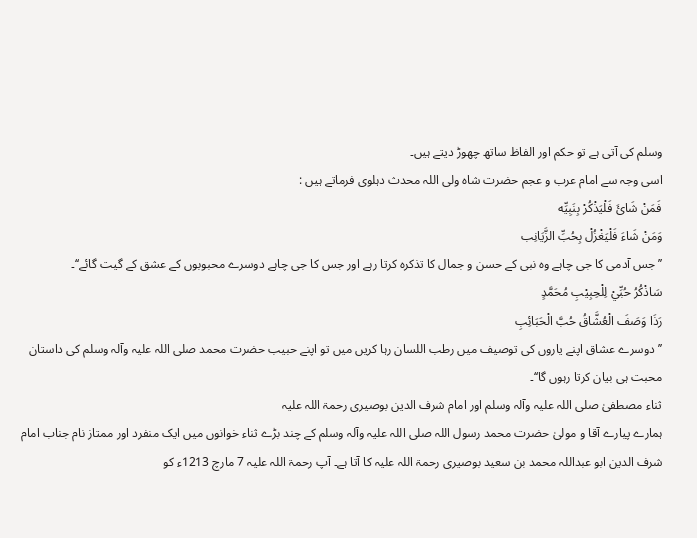وسلم کی آتی ہے تو حکم اور الفاظ ساتھ چھوڑ دیتے ہیں۔
اسی وجہ سے امام عرب و عجم حضرت شاہ ولی اللہ محدث دہلوی فرماتے ہیں :
فَمَنْ شَائَ فَلْيَذْکُرْ بِنَبِيِّه
وَمَنْ شَاءَ فَلْيَغْزُلْ بِحُبِّ الزَّيَانِب
’’جس آدمی کا جی چاہے وہ نبی کے حسن و جمال کا تذکرہ کرتا رہے اور جس کا جی چاہے دوسرے محبوبوں کے عشق کے گیت گائے‘‘۔
سَاذْکُرُ حُبِّيْ لِلْحِبِيْبِ مُحَمَّدٍ
رَذَا وَصَفَ الْعُشَّاقُ حُبَّ الْحَبَائِبِ
’’دوسرے عشاق اپنے یاروں کی توصیف میں رطب اللسان رہا کریں میں تو اپنے حبیب حضرت محمد صلی اللہ علیہ وآلہ وسلم کی داستان محبت ہی بیان کرتا رہوں گا‘‘۔
ثناء مصطفیٰ صلی اللہ علیہ وآلہ وسلم اور امام شرف الدین بوصیری رحمۃ اللہ علیہ
ہمارے پیارے آقا و مولیٰ حضرت محمد رسول اللہ صلی اللہ علیہ وآلہ وسلم کے چند بڑے ثناء خوانوں میں ایک منفرد اور ممتاز نام جناب امام شرف الدین ابو عبداللہ محمد بن سعید بوصیری رحمۃ اللہ علیہ کا آتا ہے۔ آپ رحمۃ اللہ علیہ 7 مارچ 1213ء کو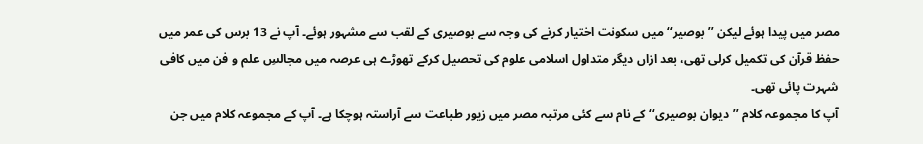مصر میں پیدا ہوئے لیکن ’’بوصیر‘‘ میں سکونت اختیار کرنے کی وجہ سے بوصیری کے لقب سے مشہور ہوئے۔ آپ نے 13 برس کی عمر میں حفظ قرآن کی تکمیل کرلی تھی، بعد ازاں دیگر متداول اسلامی علوم کی تحصیل کرکے تھوڑے ہی عرصہ میں مجالسِ علم و فن میں کافی شہرت پائی تھی۔
آپ کا مجموعہ کلام ’’دیوان بوصیری‘‘ کے نام سے کئی مرتبہ مصر میں زیور طباعت سے آراستہ ہوچکا ہے۔ آپ کے مجموعہ کلام میں جن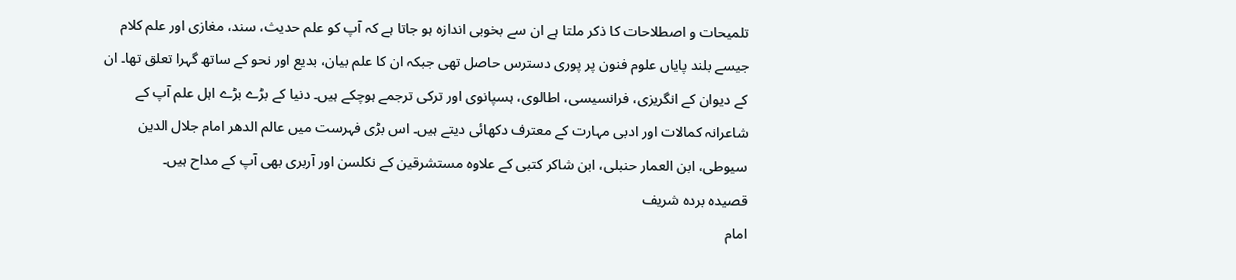تلمیحات و اصطلاحات کا ذکر ملتا ہے ان سے بخوبی اندازہ ہو جاتا ہے کہ آپ کو علم حدیث، سند، مغازی اور علم کلام جیسے بلند پایاں علوم فنون پر پوری دسترس حاصل تھی جبکہ ان کا علم بیان، بدیع اور نحو کے ساتھ گہرا تعلق تھا۔ ان کے دیوان کے انگریزی، فرانسیسی، اطالوی، ہسپانوی اور ترکی ترجمے ہوچکے ہیں۔ دنیا کے بڑے بڑے اہل علم آپ کے شاعرانہ کمالات اور ادبی مہارت کے معترف دکھائی دیتے ہیں۔ اس بڑی فہرست میں عالم الدھر امام جلال الدین سیوطی، ابن العمار حنبلی، ابن شاکر کتبی کے علاوہ مستشرقین کے نکلسن اور آربری بھی آپ کے مداح ہیں۔
قصیدہ بردہ شریف
امام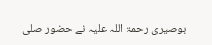بوصیری رحمۃ اللہ علیہ نے حضور صلی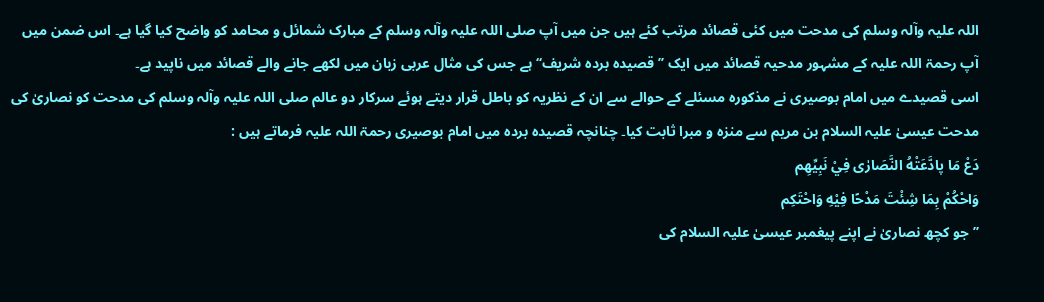اللہ علیہ وآلہ وسلم کی مدحت میں کئی قصائد مرتب کئے ہیں جن میں آپ صلی اللہ علیہ وآلہ وسلم کے مبارک شمائل و محامد کو واضح کیا گیا ہے۔ اس ضمن میں آپ رحمۃ اللہ علیہ کے مشہور مدحیہ قصائد میں ایک ’’قصیدہ بردہ شریف‘‘ ہے جس کی مثال عربی زبان میں لکھے جانے والے قصائد میں ناپید ہے۔
اسی قصیدے میں امام بوصیری نے مذکورہ مسئلے کے حوالے سے ان کے نظریہ کو باطل قرار دیتے ہوئے سرکار دو عالم صلی اللہ علیہ وآلہ وسلم کی مدحت کو نصاریٰ کی مدحت عیسیٰ علیہ السلام بن مریم سے منزہ و مبرا ثابت کیا۔ چنانچہ قصیدہ بردہ میں امام بوصیری رحمۃ اللہ علیہ فرماتے ہیں :
دَعْ مَا پادَّعَتْهُ النَّصَارٰی فِيْ نَبِيِّهِم
وَاحْکُمْ بِمَا شِئْتَ مَدْحًا فِيْهِ وَاحْتَکِم
’’جو کچھ نصاریٰ نے اپنے پیغمبر عیسیٰ علیہ السلام کی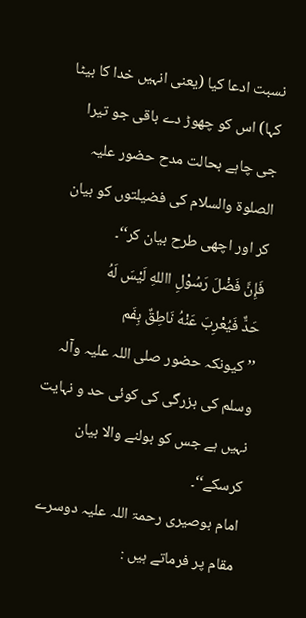نسبت ادعا کیا (یعنی انہیں خدا کا بیٹا کہا) اس کو چھوڑ دے باقی جو تیرا جی چاہے بحالت مدح حضور علیہ الصلوۃ والسلام کی فضیلتوں کو بیان کر اور اچھی طرح بیان کر‘‘۔
فَإِنَّ فَضْلَ رَسُوْلِ االلهِ لَيْسَ لَهُ
حَدٌّ فَيُعْرِبَ عَنْهُ نَاطِقٌ بِفَم
’’کیونکہ حضور صلی اللہ علیہ وآلہ وسلم کی بزرگی کی کوئی حد و نہایت نہیں ہے جس کو بولنے والا بیان کرسکے‘‘۔
امام بوصیری رحمۃ اللہ علیہ دوسرے مقام پر فرماتے ہیں :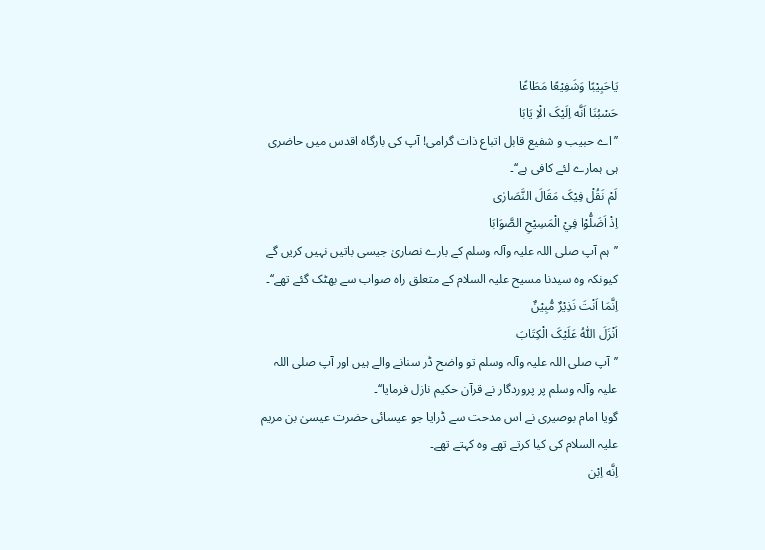يَاحَبِيْبًا وَشَفِيْعًا مَطَاعًا
حَسْبُنَا اَنَّه اِلَيْکَ الْاِ يَابَا
’’اے حبیب و شفیع قابل اتباع ذات گرامی! آپ کی بارگاہ اقدس میں حاضری ہی ہمارے لئے کافی ہے‘‘۔
لَمْ نَقُلْ فِيْکَ مَقَالَ النَّصَارٰی
اِذْ اَضَلُّوْا فِيْ الْمَسِيْحِ الصَّوَابَا
’’ہم آپ صلی اللہ علیہ وآلہ وسلم کے بارے نصاریٰ جیسی باتیں نہیں کریں گے کیونکہ وہ سیدنا مسیح علیہ السلام کے متعلق راہ صواب سے بھٹک گئے تھے‘‘۔
اِنَّمَا اَنْتَ نَذِيْرٌ مُّبِيْنٌ
اَنْزَلَ اللّٰهُ عَلَيْکَ الْکِتَابَ
’’آپ صلی اللہ علیہ وآلہ وسلم تو واضح ڈر سنانے والے ہیں اور آپ صلی اللہ علیہ وآلہ وسلم پر پروردگار نے قرآن حکیم نازل فرمایا‘‘۔
گویا امام بوصیری نے اس مدحت سے ڈرایا جو عیسائی حضرت عیسیٰ بن مریم علیہ السلام کی کیا کرتے تھے وہ کہتے تھے۔
اِنَّه اِبْن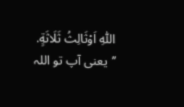اللّٰهِ اَوْثَالِثُ ثَلَاثَةٍ.
’’یعنی آپ تو اللہ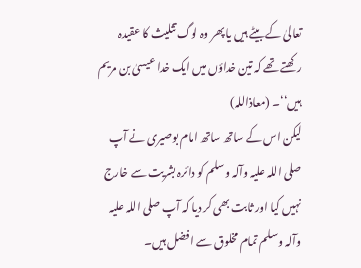تعالیٰ کے بیٹے ہیں یا پھر وہ لوگ تثلیث کا عقیدہ رکھتے تھے کہ تین خداؤں میں ایک خدا عیسیٰ بن مریم ہیں‘‘۔ (معاذاللہ)
لیکن اس کے ساتھ ساتھ امام بوصیری نے آپ صلی اللہ علیہ وآلہ وسلم کو دائرہ بشریت سے خارج نہیں کیا اور ثابت بھی کر دیا کہ آپ صلی اللہ علیہ وآلہ وسلم تمام مخلوق سے افضل ہیں۔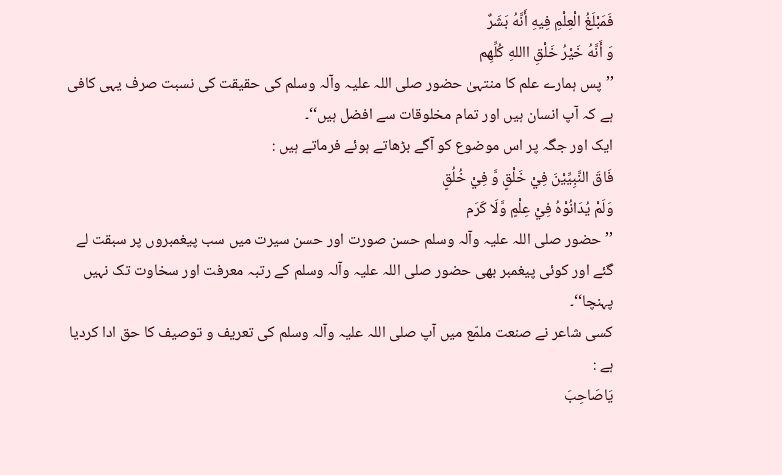فَمَبْلَغُ الْعِلْمِ فِيهِ أَنَّهُ بَشَرٌ
وَ أَنَّهُ خَيْرُ خَلْقِ االلهِ کُلِّهِم
’’پس ہمارے علم کا منتہیٰ حضور صلی اللہ علیہ وآلہ وسلم کی حقیقت کی نسبت صرف یہی کافی ہے کہ آپ انسان ہیں اور تمام مخلوقات سے افضل ہیں‘‘۔
ایک اور جگہ پر اس موضوع کو آگے بڑھاتے ہوئے فرماتے ہیں :
فَاقَ النَّبِيِّيْنَ فِيْ خَلْقٍ وَّ فِيْ خُلُقٍ
وَلَمْ يُدَانُوْهُ فِيْ عِلْمٍ وَّلَا کَرَم
’’حضور صلی اللہ علیہ وآلہ وسلم حسن صورت اور حسن سیرت میں سب پیغمبروں پر سبقت لے گئے اور کوئی پیغمبر بھی حضور صلی اللہ علیہ وآلہ وسلم کے رتبہ معرفت اور سخاوت تک نہیں پہنچا‘‘۔
کسی شاعر نے صنعت ملمّع میں آپ صلی اللہ علیہ وآلہ وسلم کی تعریف و توصیف کا حق ادا کردیا ہے :
يَاصَاحِبَ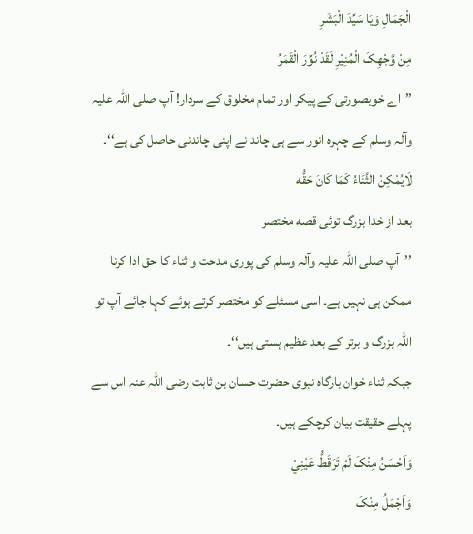الْجَمَالِ وَيَا سَیِّدَ الْبَشَرِ
مِنْ وَّجْهِکَ الْمُنِيْرِ لَقَدْ نُوِّرَ الْقَمَرُ
’’اے خوبصورتی کے پیکر اور تمام مخلوق کے سردار! آپ صلی اللہ علیہ وآلہ وسلم کے چہرہ انور سے ہی چاند نے اپنی چاندنی حاصل کی ہے‘‘۔
لَايُمْکِنْ الثَّنَاءُ کَمَا کَانَ حَقُّه
بعد از خدا بزرگ توئی قصه مختصر
’’آپ صلی اللہ علیہ وآلہ وسلم کی پوری مدحت و ثناء کا حق ادا کرنا ممکن ہی نہیں ہے۔ اسی مسئلے کو مختصر کرتے ہوئے کہا جائے آپ تو اللہ بزرگ و برتر کے بعد عظیم ہستی ہیں‘‘۔
جبکہ ثناء خوان بارگاہ نبوی حضرت حسان بن ثابت رضی اللہ عنہ اس سے پہلے حقیقت بیان کرچکے ہیں۔
وَاَحْسَنُ مِنْکَ لَمْ تَرَقَطُّ عَيْنِيْ
وَاَجْمَلُ مِنْکَ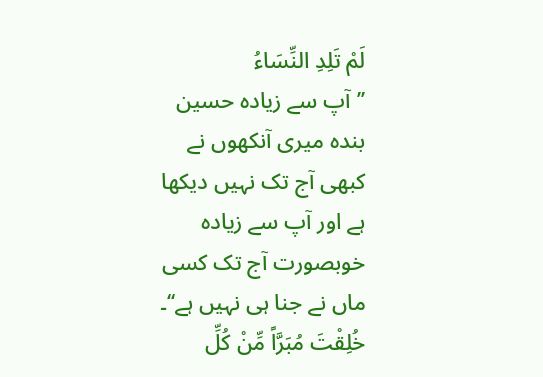لَمْ تَلِدِ النِّسَاءُ
’’آپ سے زیادہ حسین بندہ میری آنکھوں نے کبھی آج تک نہیں دیکھا ہے اور آپ سے زیادہ خوبصورت آج تک کسی ماں نے جنا ہی نہیں ہے‘‘۔
خُلِقْتَ مُبَرَّاً مِّنْ کُلِّ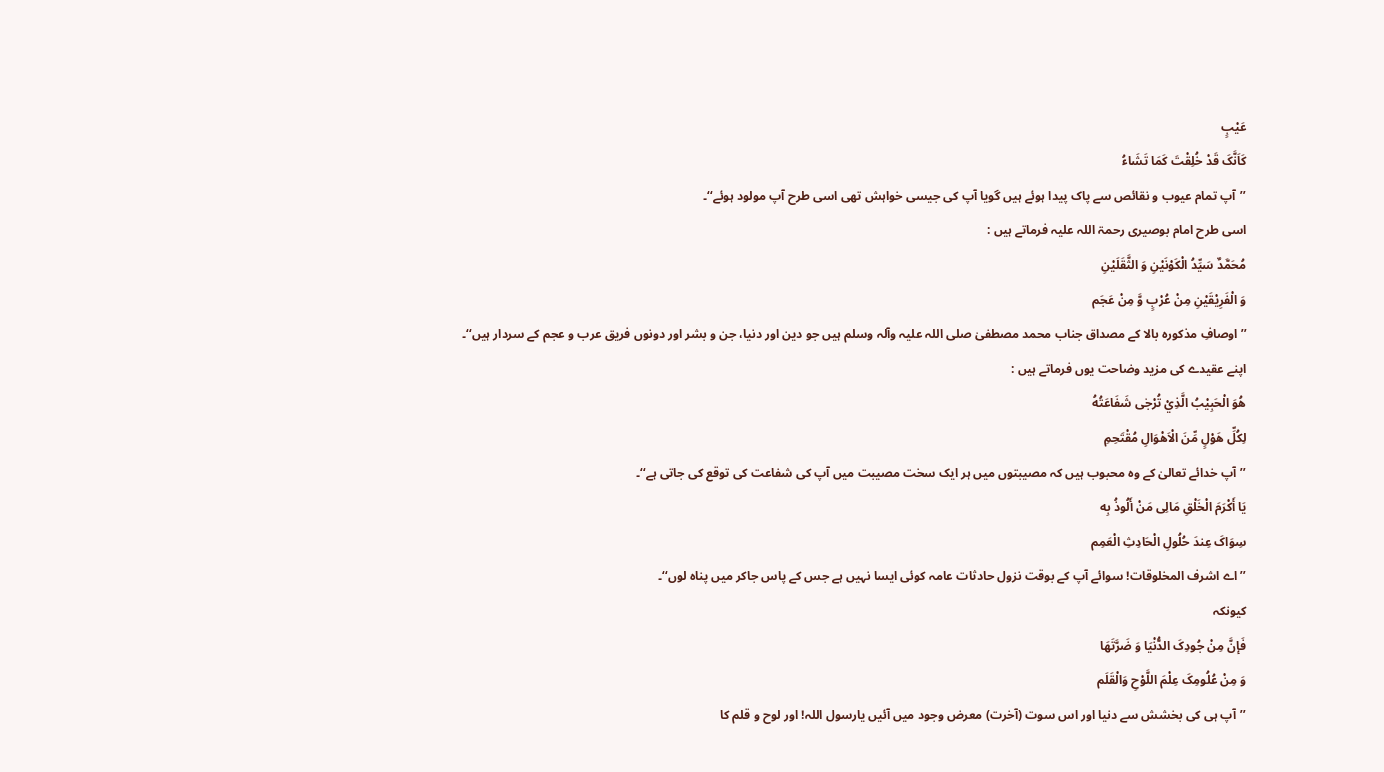عَيْبٍ
کَاَنَّکَ قَدْ خُلِقْتَ کَمَا تَشَاءُ
’’آپ تمام عیوب و نقائص سے پاک پیدا ہوئے ہیں گویا آپ کی جیسی خواہش تھی اسی طرح آپ مولود ہوئے‘‘۔
اسی طرح امام بوصیری رحمۃ اللہ علیہ فرماتے ہیں :
مُحَمَّدٌ سَيِّدُ الْکَوْنَيْنِ وَ الثَّقَلَيْنِ
وَ الْفَرِيْقَيْنِ مِنْ عُرْبٍ وَّ مِنْ عَجَم
’’اوصافِ مذکورہ بالا کے مصداق جناب محمد مصطفیٰ صلی اللہ علیہ وآلہ وسلم ہیں جو دین اور دنیا، جن و بشر اور دونوں فریق عرب و عجم کے سردار ہیں‘‘۔
اپنے عقیدے کی مزید وضاحت یوں فرماتے ہیں :
هُوَ الْحَبِيْبُ الَّذِيْ تُرْجٰی شَفَاعَتُهُ
لِکُلِّ هَوْلٍ مِّنَ الْاَهْوَالِ مُقْتَحِمِ
’’آپ خدائے تعالیٰ کے وہ محبوب ہیں کہ مصیبتوں میں ہر ایک سخت مصیبت میں آپ کی شفاعت کی توقع کی جاتی ہے‘‘۔
يَا أَکْرَمَ الْخَلْقِ مَالِی مَنْ أَلُوذُ بِه
سِوَاکَ عِندَ حُلُولِ الْحَادِثِ الْعَمِم
’’اے اشرف المخلوقات! سوائے آپ کے بوقت نزول حادثات عامہ کوئی ایسا نہیں ہے جس کے پاس جاکر میں پناہ لوں‘‘۔
کیونکہ
فَإنَّ مِنْ جُودِکَ الدُّنْيَا وَ ضَرَّتَهَا
وَ مِنْ عُلُومِکَ عِلْمَ اللَّوْحِ وَالْقَلَم
’’آپ ہی کی بخشش سے دنیا اور اس سوت (آخرت) معرض وجود میں آئیں یارسول اللہ! اور لوح و قلم کا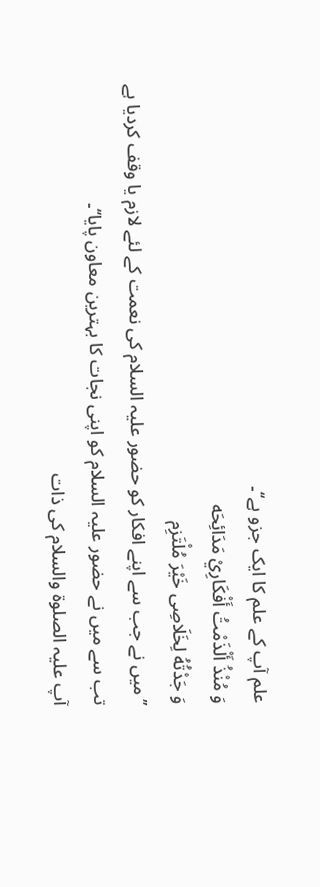علم آپ کے علم کا ایک جزو ہے‘‘۔
وَ مُنْذُ أَلْذَمْتُ أَفْکَارِيْ مَدَائِحَه
وَ جَدْتُهُ لِخَلَاصِی خَيْرَ مُلْتَزِم
’’میں نے جب سے اپنے افکار کو حضور علیہ السلام کی نعمت کے لئے لازم یا وقف کردیا ہے تب سے میں نے حضور علیہ السلام کو اپنی نجات کا بہترین معاون پایا‘‘۔
آپ علیہ الصلوۃ والسلام کی ذات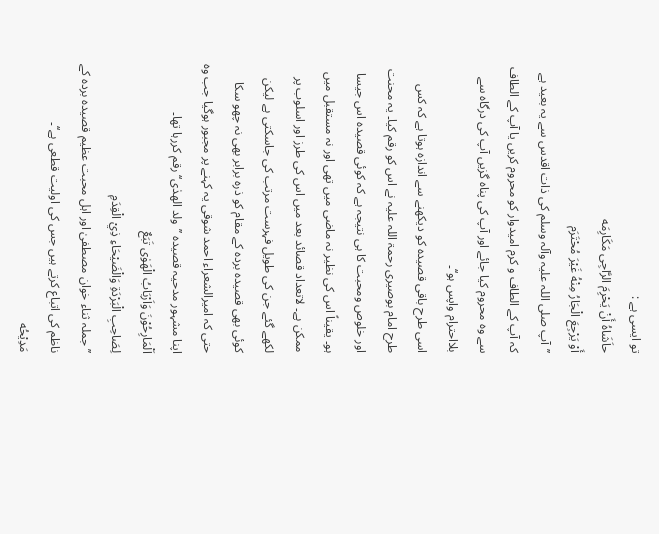تو ایسی ہے :
حاَشَاهُ أَنْ يَحْرِمَ الرَّاجِی مَکَارِمَه
أَوْ يَرْجِعَ الْجَارُ مِنْهُ غَيْرَ مُحْتَرَم
’’آپ صلی اللہ علیہ وآلہ وسلم کی ذات اقدس سے یہ بعید ہے کہ آپ کے الطاف و کرم امیدوار کو محروم کریں یا آپ کے الطاف سے وہ محروم کیا جائے اور آپ کی پناہ گزیں آپ کی درگاہ سے بلااحترام واپس ہو‘‘۔
اسی طرح باقی قصیدہ کو دیکھنے سے اندازہ ہوتا ہے کہ کس طرح امام بوصیری رحمۃ اللہ علیہ نے اس کو رقم کیا۔ یہ محنت اور خلوص ومحبت کا ہی نتیجہ ہے کہ کوئی قصیدہ اس جیسا ہو۔ یقیناً اس کی نظیر نہ ماضی میں تھی اور نہ مستقبل میں ممکن ہے۔ لاتعداد قصائد بعد میں اس کی طرز اور اسلوب پر لکھے گئے جن کی طویل فہرست مرتب کی جاسکتی ہے لیکن کوئی بھی قصیدہ بردہ کے مقام کو ذرہ برابر بھی نہ چھو سکا حتی کہ امیرالشعراء احمد شوقی یہ کہنے پر مجبور ہوگیا جب وہ اپنا مشہور مدحیہ قصیدہ ’’ولد الھدٰی‘‘ رقم کررہا تھا۔
اَلْمَارِحُوْنَ وَاَرْبَابُ الْهَوٰی تَبَعٌ
لِصَاحِبِ الْبَرْدَةِ وَالْضَيْحَاءِ ذِيْ الْقِدَمِ
’’جملہ ثناء خوان مصطفیٰ اور اہل محبت عظیم قصیدہ بردہ کے ناظم کی اتباع کرتے ہیں جس کی اولیت قطعی ہے‘‘۔
مَدِيْحُه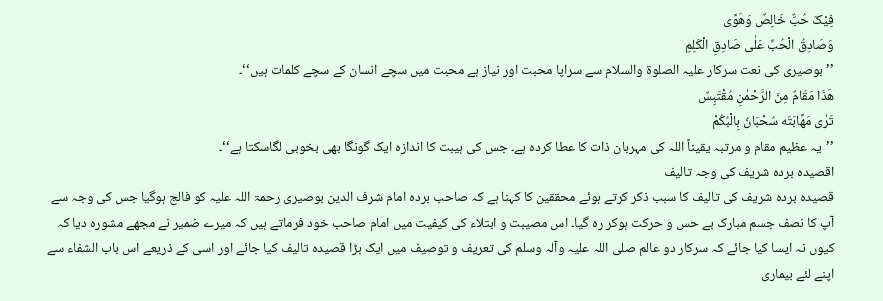فِيْکَ حُبٌّ خَالِصٌ وَهَوًی
وَصَادِقُ الْحُبِّ عَلٰی صَادِقِ الْکَلِمِ
’’بوصیری کی نعت سرکار علیہ الصلوۃ والسلام سے سراپا محبت اور نیاز ہے محبت میں سچے انسان کے سچے کلمات ہیں‘‘۔
هَذَا مَقَامٌ مِنَ الرَّحْمٰنِ مُقْتَبِسٌ
تَرٰی مَهًابَتَه سُحْبَانُ بِالْبُکُمْ
’’یہ عظیم مقام و مرتبہ یقیناً اللہ کی مہربان ذات کا عطا کردہ ہے۔ جس کی ہیبت کا اندازہ ایک گونگا بھی بخوبی لگاسکتا ہے‘‘۔
اقصیدہ بردہ شریف کی وجہ تالیف
قصیدہ بردہ شریف کی تالیف کا سبب ذکر کرتے ہوئے محققین کا کہنا ہے کہ صاحب بردہ امام شرف الدین بوصیری رحمۃ اللہ علیہ کو فالج ہوگیا جس کی وجہ سے آپ کا نصف جسم مبارک بے حس و حرکت ہوکر رہ گیا۔ اس مصیبت و ابتلاء کی کیفیت میں امام صاحب خود فرماتے ہیں کہ میرے ضمیر نے مجھے مشورہ دیا کہ کیوں نہ ایسا کیا جائے کہ سرکار دو عالم صلی اللہ علیہ وآلہ وسلم کی تعریف و توصیف میں ایک بڑا قصیدہ تالیف کیا جائے اور اسی کے ذریعے اس باب الشفاء سے اپنے لئے بیماری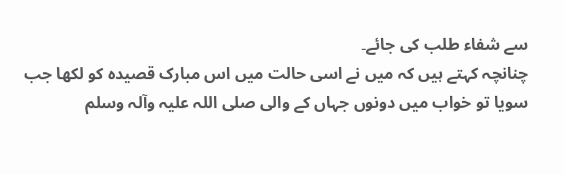سے شفاء طلب کی جائے۔
چنانچہ کہتے ہیں کہ میں نے اسی حالت میں اس مبارک قصیدہ کو لکھا جب سویا تو خواب میں دونوں جہاں کے والی صلی اللہ علیہ وآلہ وسلم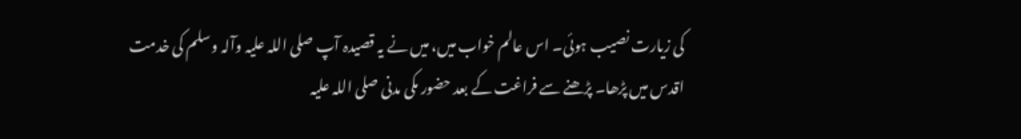کی زیارت نصیب ہوئی۔ اس عالم خواب میں، میں نے یہ قصیدہ آپ صلی اللہ علیہ وآلہ وسلم کی خدمت اقدس میں پڑھا۔ پڑھنے سے فراغت کے بعد حضور مکی مدنی صلی اللہ علیہ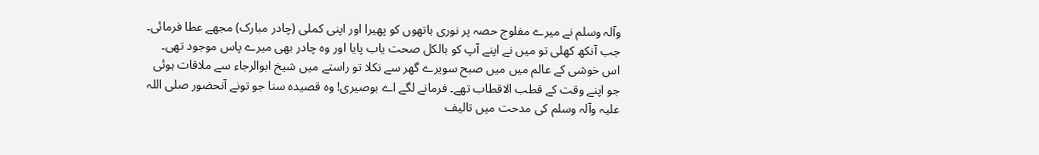وآلہ وسلم نے میرے مفلوج حصہ پر نوری ہاتھوں کو پھیرا اور اپنی کملی (چادر مبارک) مجھے عطا فرمائی۔ جب آنکھ کھلی تو میں نے اپنے آپ کو بالکل صحت یاب پایا اور وہ چادر بھی میرے پاس موجود تھی۔ اس خوشی کے عالم میں میں صبح سویرے گھر سے نکلا تو راستے میں شیخ ابوالرجاء سے ملاقات ہوئی جو اپنے وقت کے قطب الاقطاب تھے۔ فرمانے لگے اے بوصیری! وہ قصیدہ سنا جو تونے آنحضور صلی اللہ علیہ وآلہ وسلم کی مدحت میں تالیف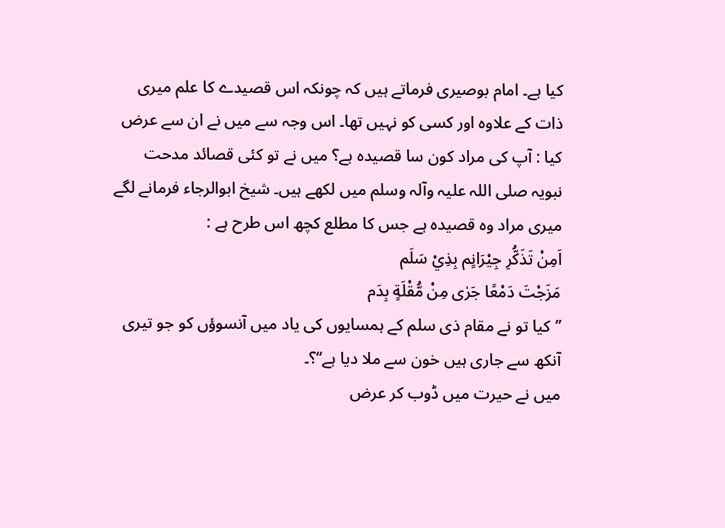کیا ہے۔ امام بوصیری فرماتے ہیں کہ چونکہ اس قصیدے کا علم میری ذات کے علاوہ اور کسی کو نہیں تھا۔ اس وجہ سے میں نے ان سے عرض کیا : آپ کی مراد کون سا قصیدہ ہے؟ میں نے تو کئی قصائد مدحت نبویہ صلی اللہ علیہ وآلہ وسلم میں لکھے ہیں۔ شیخ ابوالرجاء فرمانے لگے میری مراد وہ قصیدہ ہے جس کا مطلع کچھ اس طرح ہے :
اَمِنْ تَذَکُّرِ جِيْرَانٍم بِذِيْ سَلَم
مَزَجْتَ دَمْعًا جَرٰی مِنْ مُّقْلَةٍ بِدَم
’’کیا تو نے مقام ذی سلم کے ہمسایوں کی یاد میں آنسوؤں کو جو تیری آنکھ سے جاری ہیں خون سے ملا دیا ہے‘‘؟۔
میں نے حیرت میں ڈوب کر عرض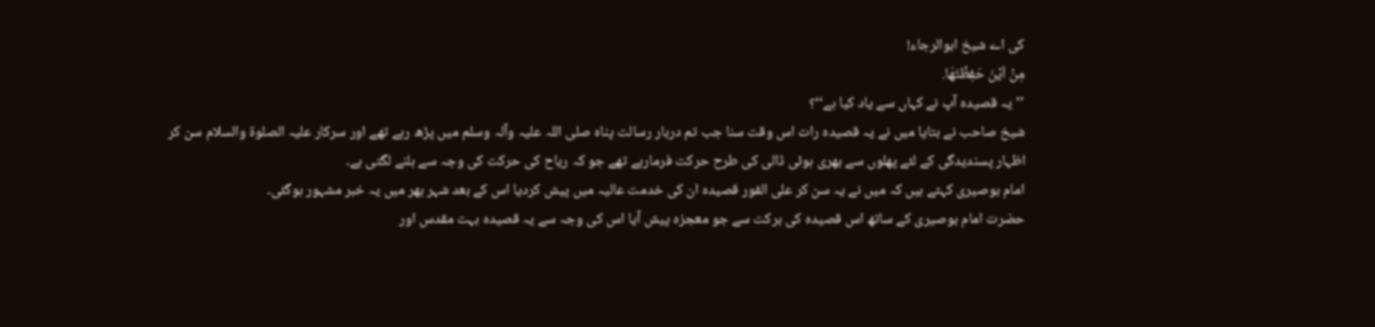کی اے شیخ ابوالرجاء!
مِنْ اَيْنَ حَفِظْتَهَا.
’’یہ قصیدہ آپ نے کہاں سے یاد کیا ہے‘‘؟
شیخ صاحب نے بتایا میں نے یہ قصیدہ رات اس وقت سنا جب تم دربار رسالت پناہ صلی اللہ علیہ وآلہ وسلم میں پڑھ رہے تھے اور سرکار علیہ الصلوۃ والسلام سن کر اظہار پسندیدگی کے لئے پھلوں سے بھری ہوئی ڈالی کی طرح حرکت فرمارہے تھے جو کہ ریاح کی حرکت کی وجہ سے ہلنے لگتی ہے۔
امام بوصیری کہتے ہیں کہ میں نے یہ سن کر علی الفور قصیدہ ان کی خدمت عالیہ میں پیش کردیا اس کے بعد شہر بھر میں یہ خبر مشہور ہوگئی۔
حضرت امام بوصیری کے ساتھ اس قصیدہ کی برکت سے جو معجزہ پیش آیا اس کی وجہ سے یہ قصیدہ بہت مقدس اور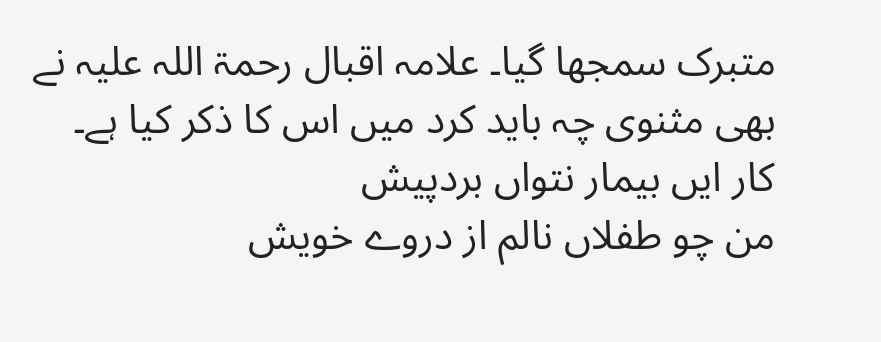متبرک سمجھا گیا۔ علامہ اقبال رحمۃ اللہ علیہ نے بھی مثنوی چہ باید کرد میں اس کا ذکر کیا ہے۔
کار ایں بیمار نتواں بردپیش
من چو طفلاں نالم از دروے خویش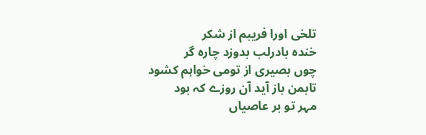تلخی اورا فریبم از شکر
خندہ بادرلب بدوزد چارہ گر
چوں بصیری از تومی خواہم کشود
تابمن باز آید آن روزے کہ بود
مہر تو بر عاصیاں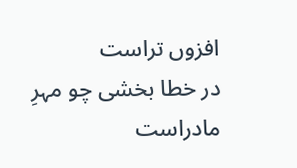افزوں تراست
در خطا بخشی چو مہرِ مادراست